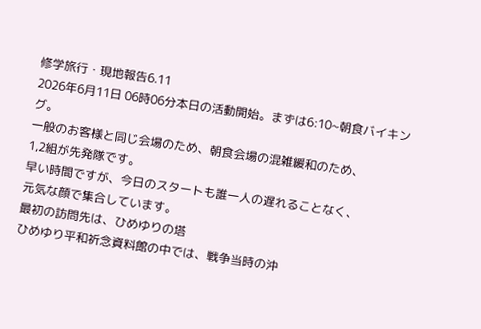修学旅行・現地報告6.11
2026年6月11日 06時06分本日の活動開始。まずは6:10~朝食バイキング。
一般のお客様と同じ会場のため、朝食会場の混雑緩和のため、
1,2組が先発隊です。
早い時間ですが、今日のスタートも誰一人の遅れることなく、
元気な顔で集合しています。
最初の訪問先は、ひめゆりの塔
ひめゆり平和祈念資料館の中では、戦争当時の沖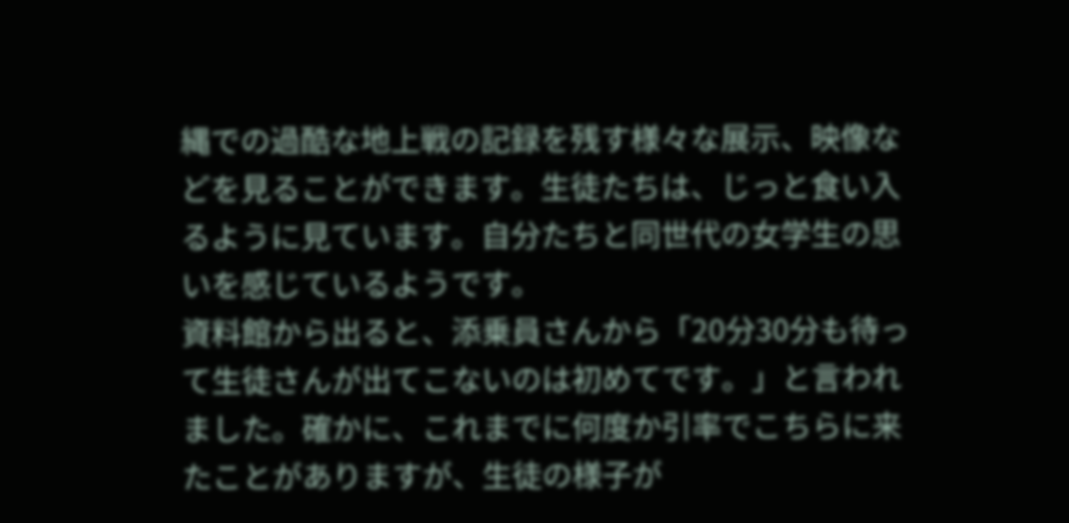縄での過酷な地上戦の記録を残す様々な展示、映像などを見ることができます。生徒たちは、じっと食い入るように見ています。自分たちと同世代の女学生の思いを感じているようです。
資料館から出ると、添乗員さんから「20分30分も待って生徒さんが出てこないのは初めてです。」と言われました。確かに、これまでに何度か引率でこちらに来たことがありますが、生徒の様子が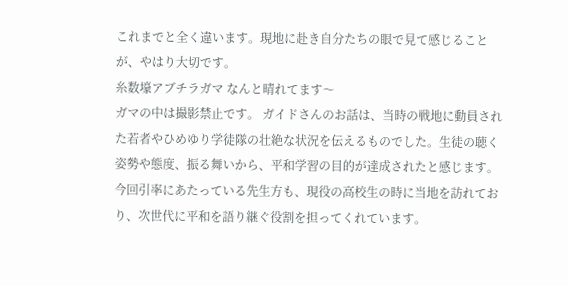これまでと全く違います。現地に赴き自分たちの眼で見て感じることが、やはり大切です。
糸数壕アブチラガマ なんと晴れてます〜
ガマの中は撮影禁止です。 ガイドさんのお話は、当時の戦地に動員された若者やひめゆり学徒隊の壮絶な状況を伝えるものでした。生徒の聴く姿勢や態度、振る舞いから、平和学習の目的が達成されたと感じます。今回引率にあたっている先生方も、現役の高校生の時に当地を訪れており、次世代に平和を語り継ぐ役割を担ってくれています。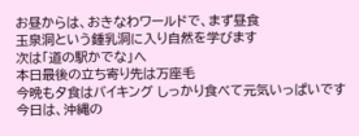お昼からは、おきなわワールドで、まず昼食
玉泉洞という鍾乳洞に入り自然を学びます
次は「道の駅かでな」へ
本日最後の立ち寄り先は万座毛
今晩も夕食はバイキング しっかり食べて元気いっぱいです
今日は、沖縄の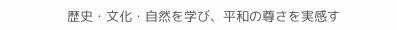歴史・文化・自然を学び、平和の尊さを実感す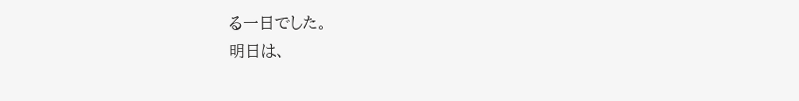る一日でした。
明日は、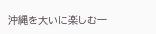沖縄を大いに楽しむ一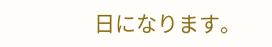日になります。